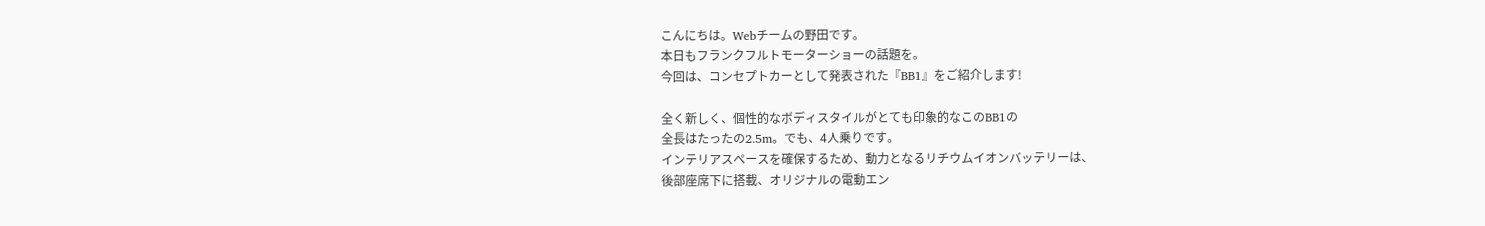こんにちは。Webチームの野田です。
本日もフランクフルトモーターショーの話題を。
今回は、コンセプトカーとして発表された『BB1』をご紹介します!

全く新しく、個性的なボディスタイルがとても印象的なこのBB1の
全長はたったの2.5m。でも、4人乗りです。
インテリアスペースを確保するため、動力となるリチウムイオンバッテリーは、
後部座席下に搭載、オリジナルの電動エン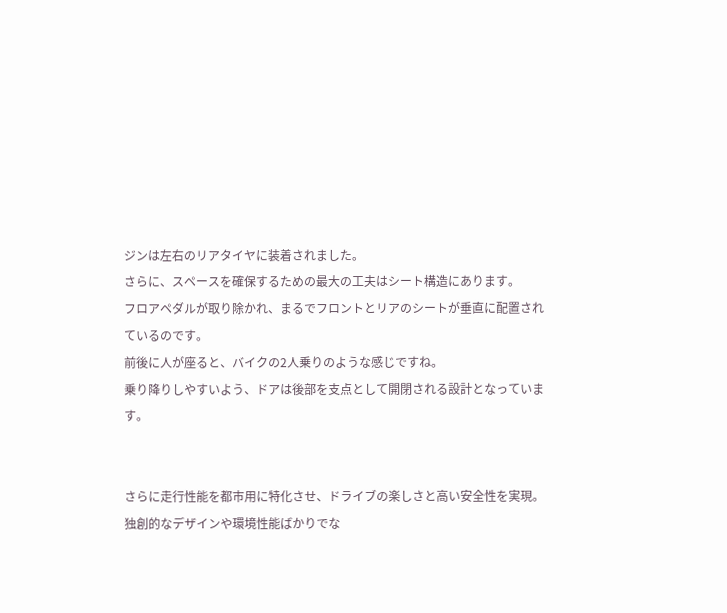ジンは左右のリアタイヤに装着されました。
さらに、スペースを確保するための最大の工夫はシート構造にあります。
フロアペダルが取り除かれ、まるでフロントとリアのシートが垂直に配置されているのです。
前後に人が座ると、バイクの2人乗りのような感じですね。
乗り降りしやすいよう、ドアは後部を支点として開閉される設計となっています。


さらに走行性能を都市用に特化させ、ドライブの楽しさと高い安全性を実現。
独創的なデザインや環境性能ばかりでな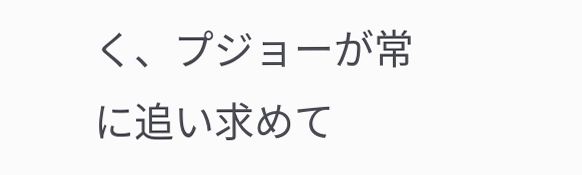く、プジョーが常に追い求めて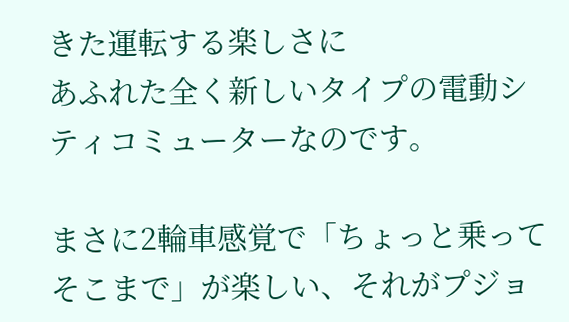きた運転する楽しさに
あふれた全く新しいタイプの電動シティコミューターなのです。

まさに2輪車感覚で「ちょっと乗ってそこまで」が楽しい、それがプジョ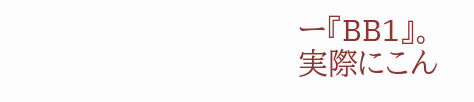ー『BB1』。
実際にこん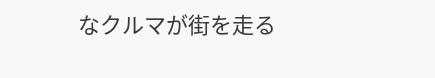なクルマが街を走る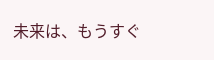未来は、もうすぐ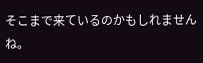そこまで来ているのかもしれませんね。